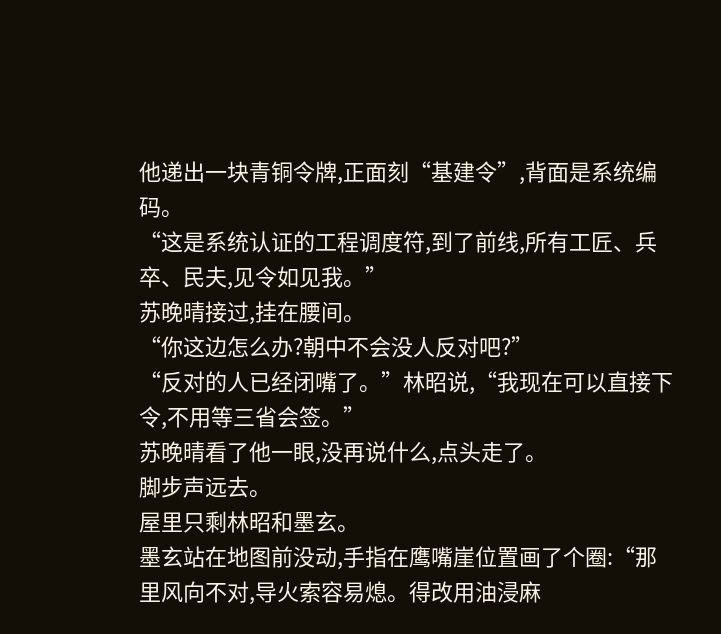他递出一块青铜令牌,正面刻“基建令”,背面是系统编码。
“这是系统认证的工程调度符,到了前线,所有工匠、兵卒、民夫,见令如见我。”
苏晚晴接过,挂在腰间。
“你这边怎么办?朝中不会没人反对吧?”
“反对的人已经闭嘴了。”林昭说,“我现在可以直接下令,不用等三省会签。”
苏晚晴看了他一眼,没再说什么,点头走了。
脚步声远去。
屋里只剩林昭和墨玄。
墨玄站在地图前没动,手指在鹰嘴崖位置画了个圈:“那里风向不对,导火索容易熄。得改用油浸麻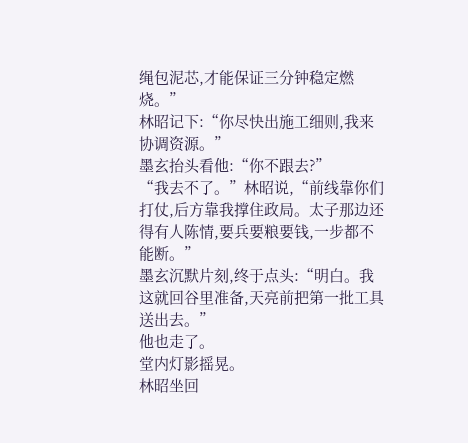绳包泥芯,才能保证三分钟稳定燃烧。”
林昭记下:“你尽快出施工细则,我来协调资源。”
墨玄抬头看他:“你不跟去?”
“我去不了。”林昭说,“前线靠你们打仗,后方靠我撑住政局。太子那边还得有人陈情,要兵要粮要钱,一步都不能断。”
墨玄沉默片刻,终于点头:“明白。我这就回谷里准备,天亮前把第一批工具送出去。”
他也走了。
堂内灯影摇晃。
林昭坐回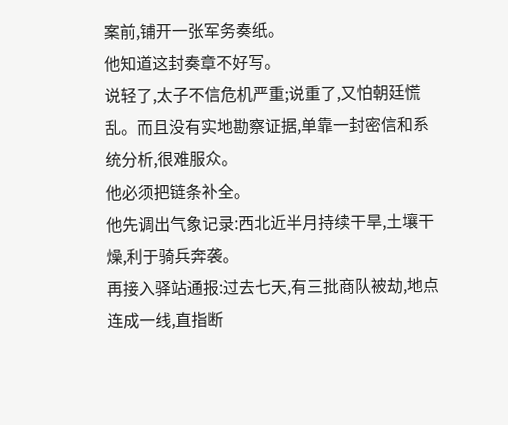案前,铺开一张军务奏纸。
他知道这封奏章不好写。
说轻了,太子不信危机严重;说重了,又怕朝廷慌乱。而且没有实地勘察证据,单靠一封密信和系统分析,很难服众。
他必须把链条补全。
他先调出气象记录:西北近半月持续干旱,土壤干燥,利于骑兵奔袭。
再接入驿站通报:过去七天,有三批商队被劫,地点连成一线,直指断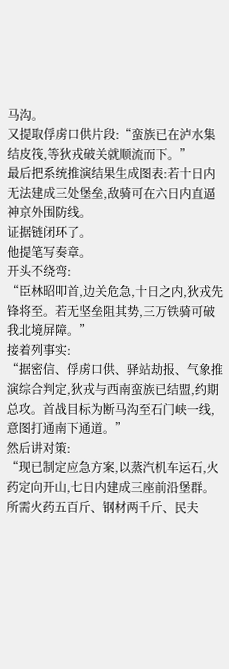马沟。
又提取俘虏口供片段:“蛮族已在泸水集结皮筏,等狄戎破关就顺流而下。”
最后把系统推演结果生成图表:若十日内无法建成三处堡垒,敌骑可在六日内直逼神京外围防线。
证据链闭环了。
他提笔写奏章。
开头不绕弯:
“臣林昭叩首,边关危急,十日之内,狄戎先锋将至。若无坚垒阻其势,三万铁骑可破我北境屏障。”
接着列事实:
“据密信、俘虏口供、驿站劫报、气象推演综合判定,狄戎与西南蛮族已结盟,约期总攻。首战目标为断马沟至石门峡一线,意图打通南下通道。”
然后讲对策:
“现已制定应急方案,以蒸汽机车运石,火药定向开山,七日内建成三座前沿堡群。所需火药五百斤、钢材两千斤、民夫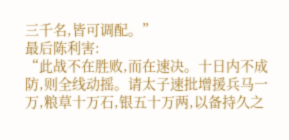三千名,皆可调配。”
最后陈利害:
“此战不在胜败,而在速决。十日内不成防,则全线动摇。请太子速批增援兵马一万,粮草十万石,银五十万两,以备持久之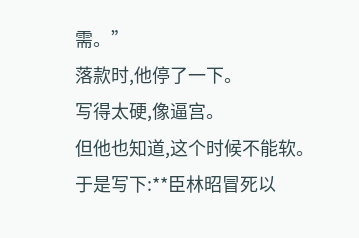需。”
落款时,他停了一下。
写得太硬,像逼宫。
但他也知道,这个时候不能软。
于是写下:**臣林昭冒死以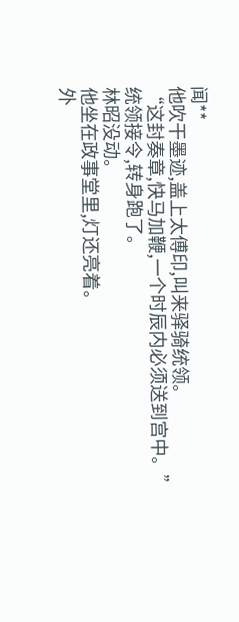闻**
他吹干墨迹,盖上太傅印,叫来驿骑统领。
“这封奏章,快马加鞭,一个时辰内必须送到宫中。”
统领接令,转身跑了。
林昭没动。
他坐在政事堂里,灯还亮着。
外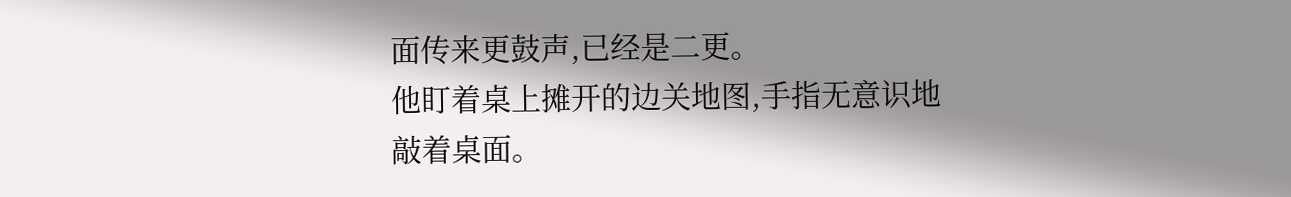面传来更鼓声,已经是二更。
他盯着桌上摊开的边关地图,手指无意识地敲着桌面。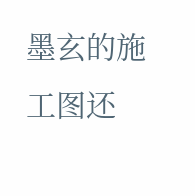墨玄的施工图还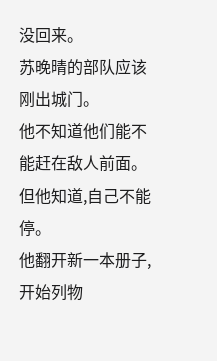没回来。
苏晚晴的部队应该刚出城门。
他不知道他们能不能赶在敌人前面。
但他知道,自己不能停。
他翻开新一本册子,开始列物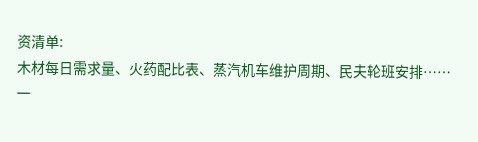资清单:
木材每日需求量、火药配比表、蒸汽机车维护周期、民夫轮班安排……
一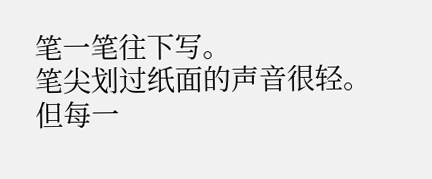笔一笔往下写。
笔尖划过纸面的声音很轻。
但每一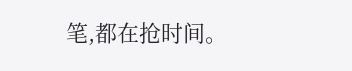笔,都在抢时间。